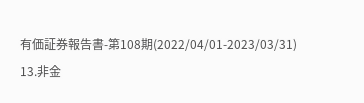有価証券報告書-第108期(2022/04/01-2023/03/31)
13.非金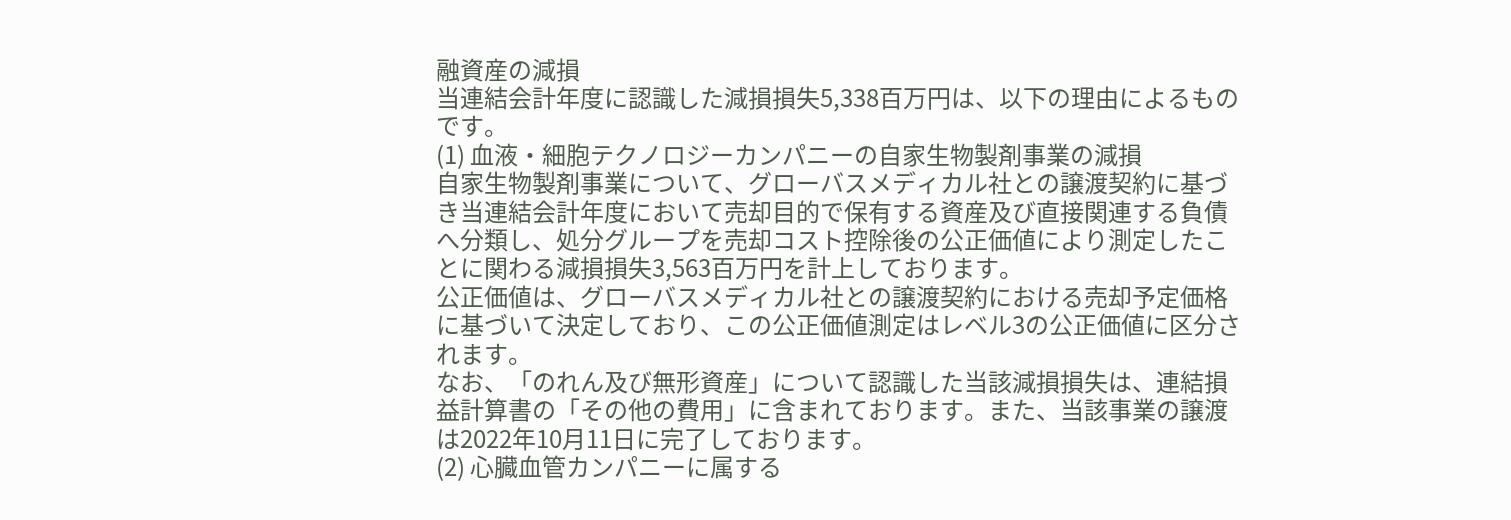融資産の減損
当連結会計年度に認識した減損損失5,338百万円は、以下の理由によるものです。
(1) 血液・細胞テクノロジーカンパニーの自家生物製剤事業の減損
自家生物製剤事業について、グローバスメディカル社との譲渡契約に基づき当連結会計年度において売却目的で保有する資産及び直接関連する負債へ分類し、処分グループを売却コスト控除後の公正価値により測定したことに関わる減損損失3,563百万円を計上しております。
公正価値は、グローバスメディカル社との譲渡契約における売却予定価格に基づいて決定しており、この公正価値測定はレベル3の公正価値に区分されます。
なお、「のれん及び無形資産」について認識した当該減損損失は、連結損益計算書の「その他の費用」に含まれております。また、当該事業の譲渡は2022年10月11日に完了しております。
(2) 心臓血管カンパニーに属する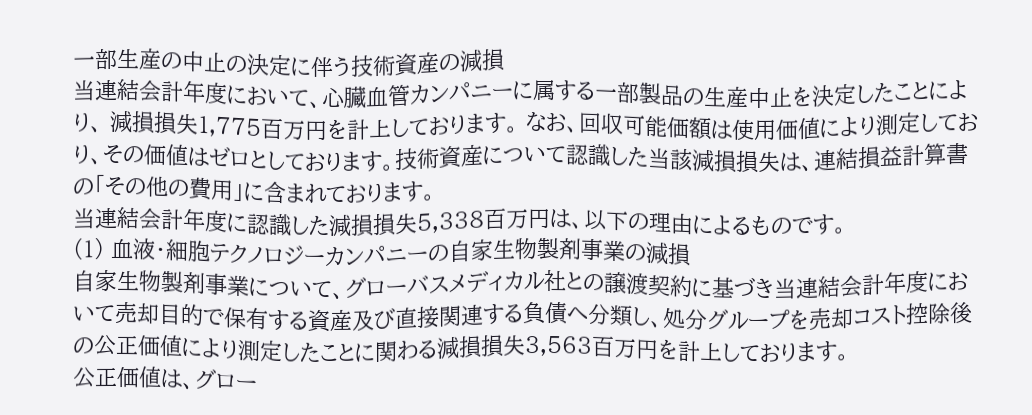一部生産の中止の決定に伴う技術資産の減損
当連結会計年度において、心臓血管カンパニーに属する一部製品の生産中止を決定したことにより、 減損損失1,775百万円を計上しております。 なお、回収可能価額は使用価値により測定しており、その価値はゼロとしております。技術資産について認識した当該減損損失は、連結損益計算書の「その他の費用」に含まれております。
当連結会計年度に認識した減損損失5,338百万円は、以下の理由によるものです。
(1) 血液・細胞テクノロジーカンパニーの自家生物製剤事業の減損
自家生物製剤事業について、グローバスメディカル社との譲渡契約に基づき当連結会計年度において売却目的で保有する資産及び直接関連する負債へ分類し、処分グループを売却コスト控除後の公正価値により測定したことに関わる減損損失3,563百万円を計上しております。
公正価値は、グロー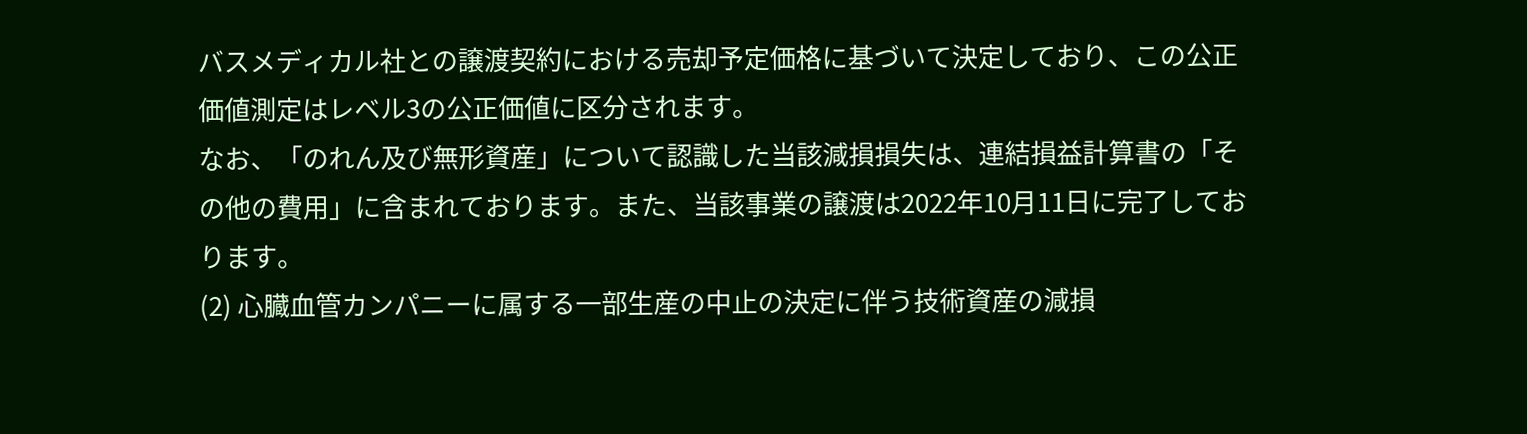バスメディカル社との譲渡契約における売却予定価格に基づいて決定しており、この公正価値測定はレベル3の公正価値に区分されます。
なお、「のれん及び無形資産」について認識した当該減損損失は、連結損益計算書の「その他の費用」に含まれております。また、当該事業の譲渡は2022年10月11日に完了しております。
(2) 心臓血管カンパニーに属する一部生産の中止の決定に伴う技術資産の減損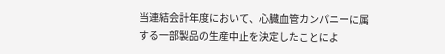当連結会計年度において、心臓血管カンパニーに属する一部製品の生産中止を決定したことによ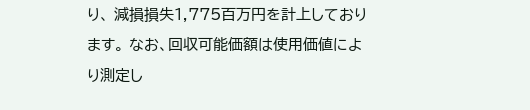り、 減損損失1,775百万円を計上しております。 なお、回収可能価額は使用価値により測定し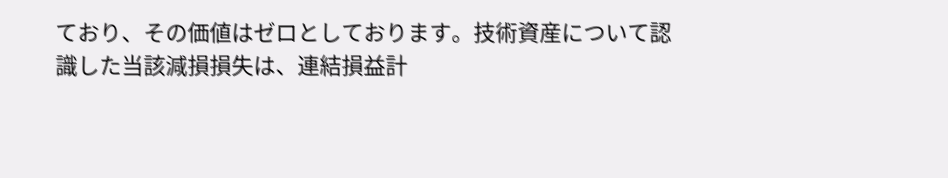ており、その価値はゼロとしております。技術資産について認識した当該減損損失は、連結損益計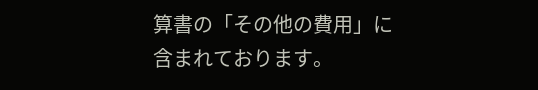算書の「その他の費用」に含まれております。